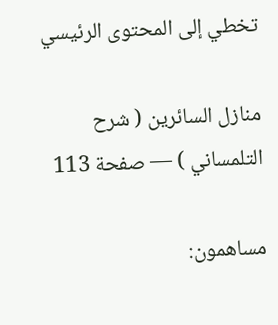تخطي إلى المحتوى الرئيسي

منازل السائرين ( شرح التلمساني ) — صفحة 113

مساهمون: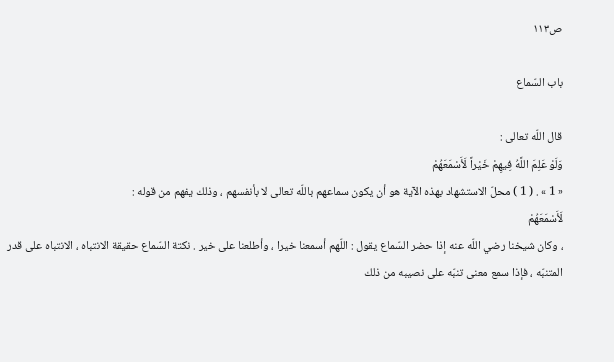ص١١٣

باب السّماع

قال اللّه تعالى :
وَلَوْ عَلِمَ اللَّهُ فِيهِمْ خَيْراً لَأَسْمَعَهُمْ
« 1 » . ( 1 ) محلّ الاستشهاد بهذه الآية هو أن يكون سماعهم باللّه تعالى لا بأنفسهم ، وذلك يفهم من قوله :
لَأَسْمَعَهُمْ
، وكان شيخنا رضي اللّه عنه إذا حضر السّماع يقول : اللّهم أسمعنا خيرا ، وأطلعنا على خير . نكتة السّماع حقيقة الانتباه ، الانتباه على قدر المتنبّه ، فإذا سمع معنى تنبّه على نصيبه من ذلك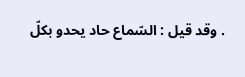. وقد قيل : السّماع حاد يحدو بكلّ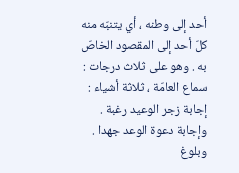أحد إلى وطنه ، أي يتنبّه منه كلّ أحد إلى المقصود الخاصّ به . وهو على ثلاث درجات : سماع العامّة ، ثلاثة أشياء : إجابة زجر الوعيد رغبة . وإجابة دعوة الوعد جهدا . وبلوغ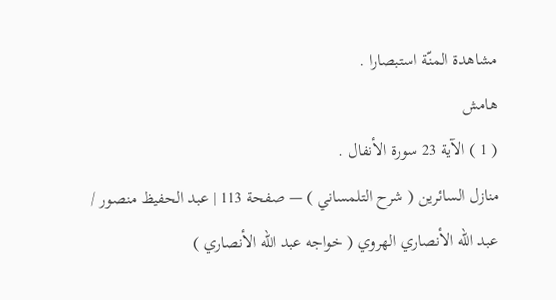مشاهدة المنّة استبصارا .
هامش
( 1 ) الآية 23 سورة الأنفال .
منازل السائرين ( شرح التلمساني ) — صفحة 113 | عبد الحفيظ منصور / عبد الله الأنصاري الهروي ( خواجه عبد الله الأنصاري )